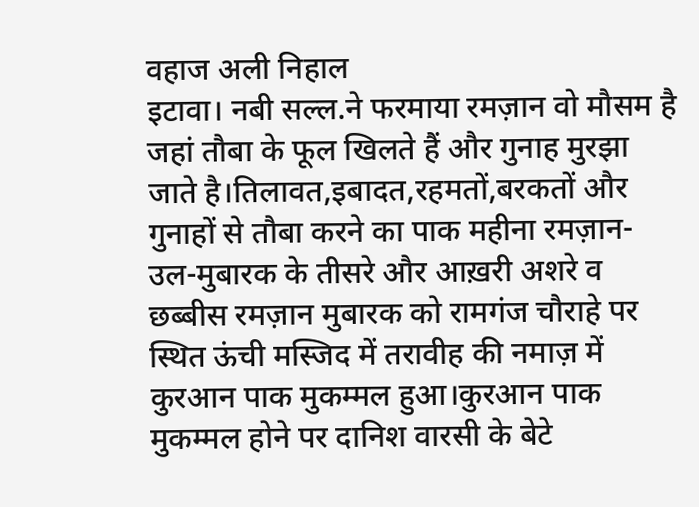वहाज अली निहाल
इटावा। नबी सल्ल.ने फरमाया रमज़ान वो मौसम है जहां तौबा के फूल खिलते हैं और गुनाह मुरझा जाते है।तिलावत,इबादत,रहमतों,बरकतों और गुनाहों से तौबा करने का पाक महीना रमज़ान-उल-मुबारक के तीसरे और आख़री अशरे व छब्बीस रमज़ान मुबारक को रामगंज चौराहे पर स्थित ऊंची मस्जिद में तरावीह की नमाज़ में कुरआन पाक मुकम्मल हुआ।कुरआन पाक मुकम्मल होने पर दानिश वारसी के बेटे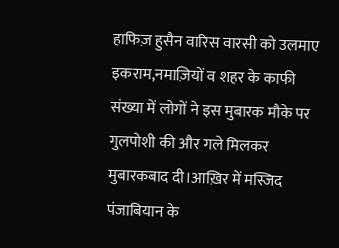हाफिज़ हुसैन वारिस वारसी को उलमाए इकराम,नमाज़ियों व शहर के काफी संख्या में लोगों ने इस मुबारक मौके पर गुलपोशी की और गले मिलकर मुबारकबाद दी।आख़िर में मस्जिद पंजाबियान के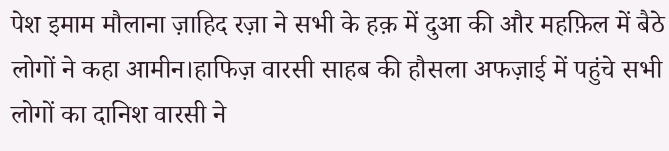पेश इमाम मौलाना ज़ाहिद रज़ा ने सभी के हक़ में दुआ की और महफ़िल में बैठे लोगों ने कहा आमीन।हाफिज़ वारसी साहब की हौसला अफज़ाई में पहुंचे सभी लोगों का दानिश वारसी ने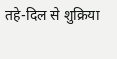तहे-दिल से शुक्रिया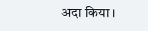अदा किया।